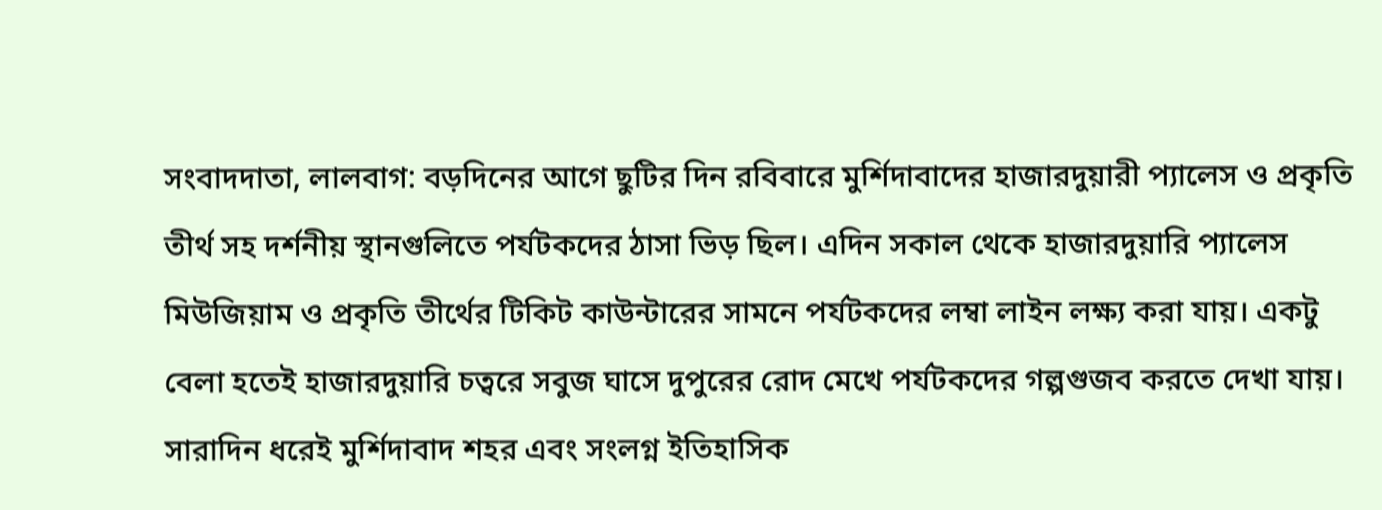সংবাদদাতা, লালবাগ: বড়দিনের আগে ছুটির দিন রবিবারে মুর্শিদাবাদের হাজারদুয়ারী প্যালেস ও প্রকৃতি তীর্থ সহ দর্শনীয় স্থানগুলিতে পর্যটকদের ঠাসা ভিড় ছিল। এদিন সকাল থেকে হাজারদুয়ারি প্যালেস মিউজিয়াম ও প্রকৃতি তীর্থের টিকিট কাউন্টারের সামনে পর্যটকদের লম্বা লাইন লক্ষ্য করা যায়। একটু বেলা হতেই হাজারদুয়ারি চত্বরে সবুজ ঘাসে দুপুরের রোদ মেখে পর্যটকদের গল্পগুজব করতে দেখা যায়। সারাদিন ধরেই মুর্শিদাবাদ শহর এবং সংলগ্ন ইতিহাসিক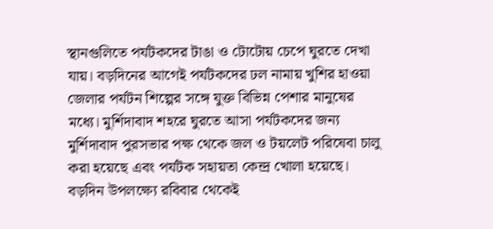স্থানগুলিতে পর্যটকদের টাঙা ও টোটোয় চেপে ঘুরতে দেখা যায়। বড়দিনের আগেই পর্যটকদের ঢল নামায় খুশির হাওয়া জেলার পর্যটন শিল্পের সঙ্গে যুক্ত বিভিন্ন পেশার মানুষের মধ্যে। মুর্শিদাবাদ শহরে ঘুরতে আসা পর্যটকদের জন্য মুর্শিদাবাদ পুরসভার পক্ষ থেকে জল ও টয়লেট পরিষেবা চালু করা হয়েছে এবং পর্যটক সহায়তা কেন্দ্র খোলা হয়েছে। বড়দিন উপলক্ষ্যে রবিবার থেকেই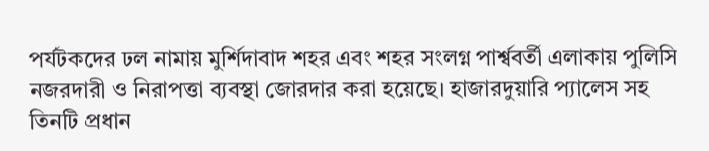পর্যটকদের ঢল নামায় মুর্শিদাবাদ শহর এবং শহর সংলগ্ন পার্শ্ববর্তী এলাকায় পুলিসি নজরদারী ও নিরাপত্তা ব্যবস্থা জোরদার করা হয়েছে। হাজারদুয়ারি প্যালেস সহ তিনটি প্রধান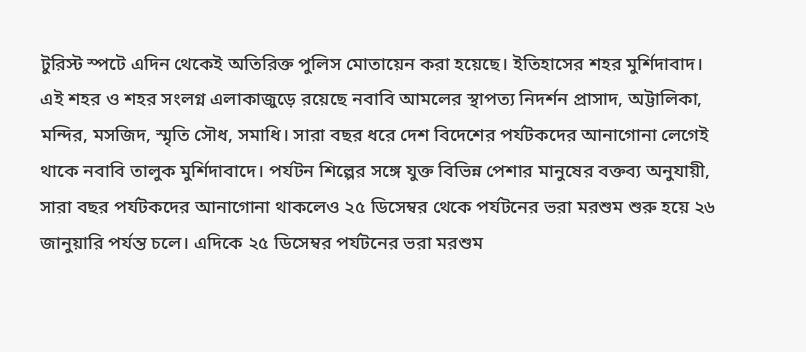টুরিস্ট স্পটে এদিন থেকেই অতিরিক্ত পুলিস মোতায়েন করা হয়েছে। ইতিহাসের শহর মুর্শিদাবাদ। এই শহর ও শহর সংলগ্ন এলাকাজুড়ে রয়েছে নবাবি আমলের স্থাপত্য নিদর্শন প্রাসাদ, অট্টালিকা, মন্দির, মসজিদ, স্মৃতি সৌধ, সমাধি। সারা বছর ধরে দেশ বিদেশের পর্যটকদের আনাগোনা লেগেই থাকে নবাবি তালুক মুর্শিদাবাদে। পর্যটন শিল্পের সঙ্গে যুক্ত বিভিন্ন পেশার মানুষের বক্তব্য অনুযায়ী, সারা বছর পর্যটকদের আনাগোনা থাকলেও ২৫ ডিসেম্বর থেকে পর্যটনের ভরা মরশুম শুরু হয়ে ২৬ জানুয়ারি পর্যন্ত চলে। এদিকে ২৫ ডিসেম্বর পর্যটনের ভরা মরশুম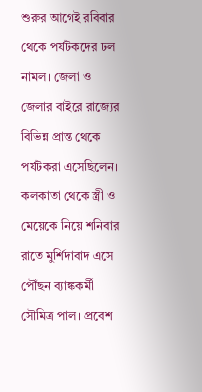শুরুর আগেই রবিবার থেকে পর্যটকদের ঢল নামল। জেলা ও জেলার বাইরে রাজ্যের বিভিন্ন প্রান্ত থেকে পর্যটকরা এসেছিলেন। কলকাতা থেকে স্ত্রী ও মেয়েকে নিয়ে শনিবার রাতে মুর্শিদাবাদ এসে পৌঁছন ব্যাঙ্ককর্মী সৌমিত্র পাল। প্রবেশ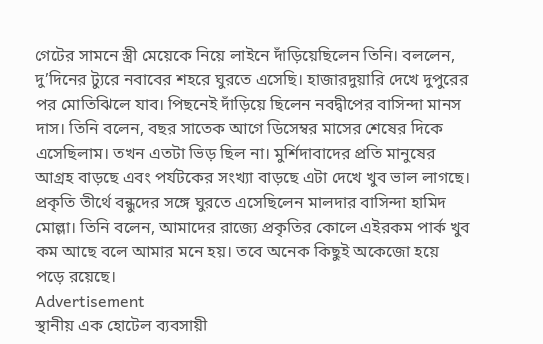গেটের সামনে স্ত্রী মেয়েকে নিয়ে লাইনে দাঁড়িয়েছিলেন তিনি। বললেন, দু’দিনের ট্যুরে নবাবের শহরে ঘুরতে এসেছি। হাজারদুয়ারি দেখে দুপুরের পর মোতিঝিলে যাব। পিছনেই দাঁড়িয়ে ছিলেন নবদ্বীপের বাসিন্দা মানস দাস। তিনি বলেন, বছর সাতেক আগে ডিসেম্বর মাসের শেষের দিকে এসেছিলাম। তখন এতটা ভিড় ছিল না। মুর্শিদাবাদের প্রতি মানুষের আগ্রহ বাড়ছে এবং পর্যটকের সংখ্যা বাড়ছে এটা দেখে খুব ভাল লাগছে। প্রকৃতি তীর্থে বন্ধুদের সঙ্গে ঘুরতে এসেছিলেন মালদার বাসিন্দা হামিদ মোল্লা। তিনি বলেন, আমাদের রাজ্যে প্রকৃতির কোলে এইরকম পার্ক খুব কম আছে বলে আমার মনে হয়। তবে অনেক কিছুই অকেজো হয়ে পড়ে রয়েছে।
Advertisement
স্থানীয় এক হোটেল ব্যবসায়ী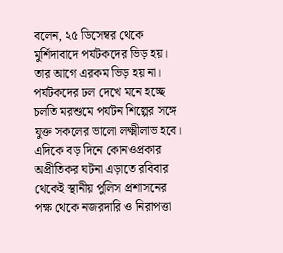বলেন, ২৫ ডিসেম্বর থেকে মুর্শিদাবাদে পর্যটকদের ভিড় হয়। তার আগে এরকম ভিড় হয় না। পর্যটকদের ঢল দেখে মনে হচ্ছে চলতি মরশুমে পর্যটন শিল্পের সঙ্গে যুক্ত সকলের ভালো লক্ষ্মীলাভ হবে। এদিকে বড় দিনে কোনওপ্রকার অপ্রীতিকর ঘটনা এড়াতে রবিবার থেকেই স্থানীয় পুলিস প্রশাসনের পক্ষ থেকে নজরদারি ও নিরাপত্তা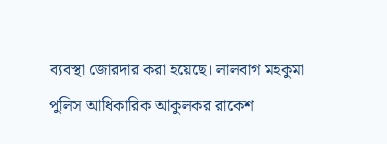ব্যবস্থা জোরদার করা হয়েছে। লালবাগ মহকুমা পুলিস আধিকারিক আকুলকর রাকেশ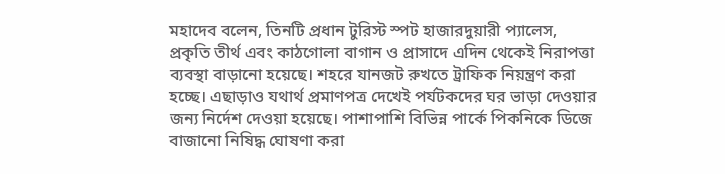মহাদেব বলেন, তিনটি প্রধান টুরিস্ট স্পট হাজারদুয়ারী প্যালেস, প্রকৃতি তীর্থ এবং কাঠগোলা বাগান ও প্রাসাদে এদিন থেকেই নিরাপত্তা ব্যবস্থা বাড়ানো হয়েছে। শহরে যানজট রুখতে ট্রাফিক নিয়ন্ত্রণ করা হচ্ছে। এছাড়াও যথার্থ প্রমাণপত্র দেখেই পর্যটকদের ঘর ভাড়া দেওয়ার জন্য নির্দেশ দেওয়া হয়েছে। পাশাপাশি বিভিন্ন পার্কে পিকনিকে ডিজে বাজানো নিষিদ্ধ ঘোষণা করা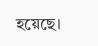হয়েছে।